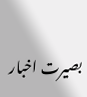بصیرت اخبار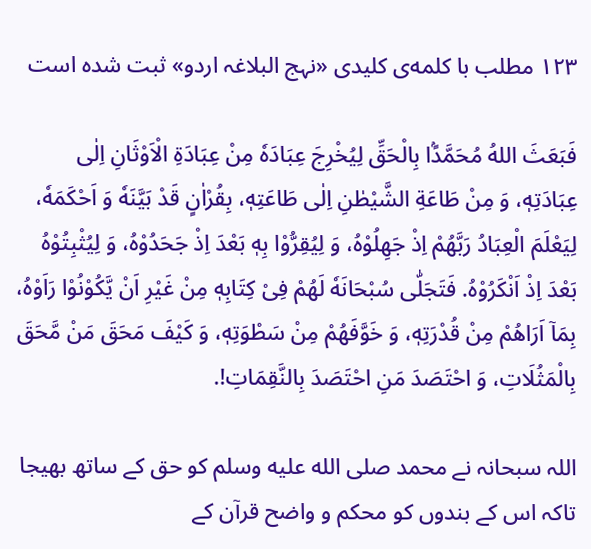۱۲۳ مطلب با کلمه‌ی کلیدی «نہج البلاغہ اردو» ثبت شده است

فَبَعَثَ اللهُ مُحَمَّدًۢا بِالْحَقِّ لِیُخْرِجَ عِبَادَهٗ مِنْ عِبَادَةِ الْاَوْثَانِ اِلٰی عِبَادَتِهٖ، وَ مِنْ طَاعَةِ الشَّیْطٰنِ اِلٰی طَاعَتِهٖ، بِقُرْاٰنٍ قَدْ بَیَّنَهٗ وَ اَحْکَمَهٗ، لِیَعْلَمَ الْعِبَادُ رَبَّهُمْ اِذْ جَهِلُوْهُ، وَ لِیُقِرُّوْا بِهٖ بَعْدَ اِذْ جَحَدُوْهُ، وَ لِیُثْبِتُوْهُ بَعْدَ اِذْ اَنْکَرُوْهُ. فَتَجَلّٰی سُبْحَانَهٗ لَهُمْ فِیْ کِتَابِهٖ مِنْ غَیْرِ اَنْ یَّکُوْنُوْا رَاَوْهُ، بِمَاۤ اَرَاهُمْ مِنْ قُدْرَتِهٖ، وَ خَوَّفَهُمْ مِنْ سَطْوَتِهٖ، وَ کَیْفَ مَحَقَ مَنْ مَّحَقَ بِالْمَثُلَاتِ، وَ احْتَصَدَ مَنِ احْتَصَدَ بِالنَّقِمَاتِ!.

اللہ سبحانہ نے محمد صلى الله عليه وسلم کو حق کے ساتھ بھیجا تاکہ اس کے بندوں کو محکم و واضح قرآن کے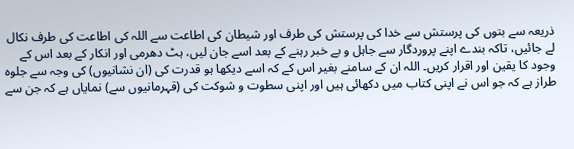ذریعہ سے بتوں کی پرستش سے خدا کی پرستش کی طرف اور شیطان کی اطاعت سے اللہ کی اطاعت کی طرف نکال لے جائیں، تاکہ بندے اپنے پروردگار سے جاہل و بے خبر رہنے کے بعد اسے جان لیں، ہٹ دھرمی اور انکار کے بعد اس کے وجود کا یقین اور اقرار کریں۔ اللہ ان کے سامنے بغیر اس کے کہ اسے دیکھا ہو قدرت کی (ان نشانیوں) کی وجہ سے جلوہ طراز ہے کہ جو اس نے اپنی کتاب میں دکھائی ہیں اور اپنی سطوت و شوکت کی (قہرمانیوں سے) نمایاں ہے کہ جن سے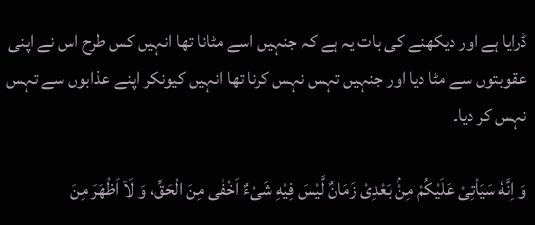ڈرایا ہے اور دیکھنے کی بات یہ ہے کہ جنہیں اسے مٹانا تھا انہیں کس طرح اس نے اپنی عقوبتوں سے مٹا دیا اور جنہیں تہس نہس کرنا تھا انہیں کیونکر اپنے عذابوں سے تہس نہس کر دیا۔

وَ اِنَّهٗ سَیَاْتِیْ عَلَیْکُمْ مِنْۢ بَعْدِیْ زَمَانٌ لَّیْسَ فِیْهِ شَیْءٌ اَخْفٰی مِنَ الْحَقِّ، وَ لَاۤ اَظْهَرَ مِنَ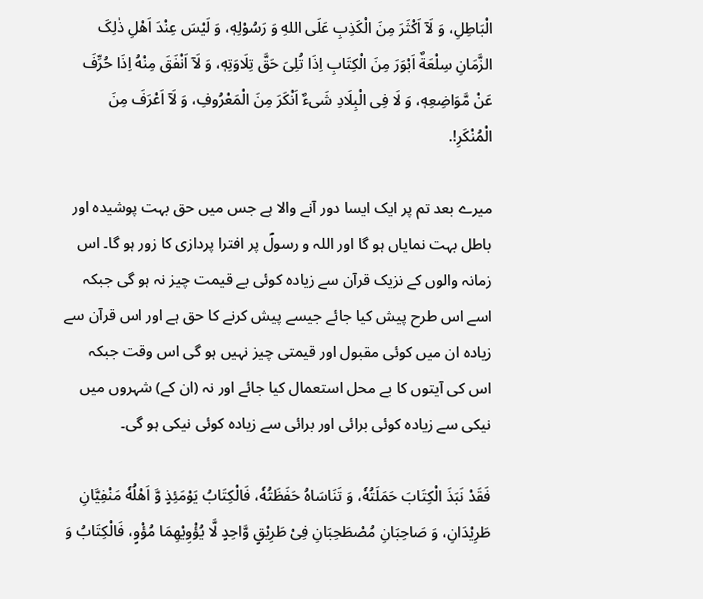الْبَاطِلِ، وَ لَاۤ اَکْثَرَ مِنَ الْکَذِبِ عَلَی اللهِ وَ رَسُوْلِهٖ، وَ لَیْسَ عِنْدَ اَهْلِ ذٰلِکَ الزَّمَانِ سِلْعَةٌ اَبْوَرَ مِنَ الْکِتَابِ اِذَا تُلِیَ حَقَّ تِلَاوَتِهٖ، وَ لَاۤ اَنْفَقَ مِنْهُ اِذَا حُرِّفَ عَنْ مَّوَاضِعِهٖ، وَ لَا فِی الْبِلَادِ شَیءٌ اَنْکَرَ مِنَ الْمَعْرُوفِ، وَ لَاۤ اَعْرَفَ مِنَ الْمُنْکَرِ!.

میرے بعد تم پر ایک ایسا دور آنے والا ہے جس میں حق بہت پوشیدہ اور باطل بہت نمایاں ہو گا اور اللہ و رسولؐ پر افترا پردازی کا زور ہو گا۔ اس زمانہ والوں کے نزیک قرآن سے زیادہ کوئی بے قیمت چیز نہ ہو گی جبکہ اسے اس طرح پیش کیا جائے جیسے پیش کرنے کا حق ہے اور اس قرآن سے زیادہ ان میں کوئی مقبول اور قیمتی چیز نہیں ہو گی اس وقت جبکہ اس کی آیتوں کا بے محل استعمال کیا جائے اور نہ (ان کے) شہروں میں نیکی سے زیادہ کوئی برائی اور برائی سے زیادہ کوئی نیکی ہو گی۔

فَقَدْ نَبَذَ الْکِتَابَ حَمَلَتُهٗ، وَ تَنَاسَاهُ حَفَظَتُهٗ، فَالْکِتَابُ یَوْمَئِذٍ وَّ اَهْلُهٗ مَنْفِیَّانِ طَرِیْدَانِ، وَ صَاحِبَانِ مُصْطَحِبَانِ فِیْ طَرِیْقٍ وَّاحِدٍ لَّا یُؤْوِیْهِمَا مُؤْوٍ، فَالْکِتَابُ وَ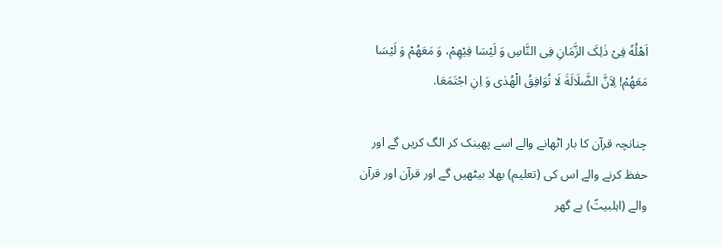اَهْلُهٗ فِیْ ذٰلِکَ الزَّمَانِ فِی النَّاسِ وَ لَیْسَا فِیْهِمْ، وَ مَعَهُمْ وَ لَیْسَا مَعَهُمْ! لِاَنَّ الضَّلَالَةَ لَا تُوَافِقُ الْهُدٰی وَ اِنِ اجْتَمَعَا.

چنانچہ قرآن کا بار اٹھانے والے اسے پھینک کر الگ کریں گے اور حفظ کرنے والے اس کی (تعلیم) بھلا بیٹھیں گے اور قرآن اور قرآن والے (اہلبیتؑ) بے گھر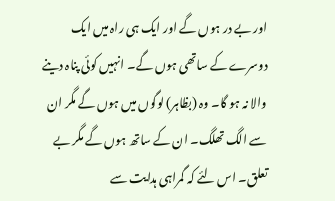اور بے در ہوں گے اور ایک ہی راہ میں ایک دوسرے کے ساتھی ہوں گے۔ انہیں کوئی پناہ دینے والا نہ ہو گا۔ وہ (بظاہر) لوگوں میں ہوں گے مگر ان سے الگ تھلگ۔ ان کے ساتھ ہوں گے مگر بے تعلق۔ اس لئے کہ گمراہی ہدایت سے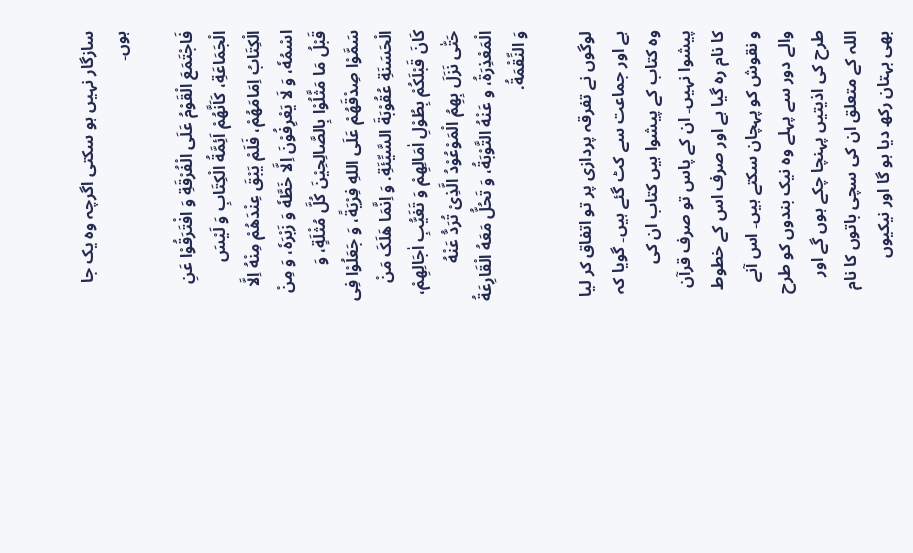سازگار نہیں ہو سکتی اگرچہ وہ یک جا ہوں۔

فَاجْتَمَعَ الْقَوْمُ عَلَی الْفُرْقَةِ وَ افْتَرَقُوْا عَنِ الْجَمَاعَةِ، کَاَنَّهُمْ اَئِمَّةُ الْکِتَابِ وَ لَیْسَ الْکِتَابُ اِمَامَهُمْ، فَلَمْ یَبْقَ عِنْدَهُمْ مِنْهُ اِلَّا اسْمُهٗ، وَ لَا یَعْرِفُوْنَ اِلَّا خَطَّهٗ وَ زَبْرَهٗ، وَ مِنْ قَبْلُ مَا مَثَّلُوْا بِالصَّالِحِیْنَ کُلَّ مُثْلَةٍ، وَ سَمَّوْا صِدْقَهُمْ عَلَی اللهِ فِرْیَةً، وَ جَعَلُوْا فِی الْحَسَنَةِ عُقُوْبَةَ السَّیِّئَةِ. وَ اِنَّمَا هَلَکَ مَنْ کَانَ قَبْلَکُمْ بِطُوْلِ اٰمَالِهِمْ وَ تَغَیُّبِ اٰجَالِهِمْ، حَتّٰی نَزَلَ بِهِمُ الْمَوْعُوْدُ الَّذِیْ تُرَدُّ عَنْهُ الْمَعْذِرَةُ، و عَنْهُ التَّوْبَةُ، وَ تَحُلُّ مَعَهُ الْقَارِعَةُ وَ النِّقْمَةُ.

لوگوں نے تفرقہ پردازی پر تو اتفاق کر لیا ہے اور جماعت سے کٹ گئے ہیں۔ گویا کہ وہ کتاب کے پیشوا ہیں کتاب ان کی پیشوا نہیں۔ ان کے پاس تو صرف قرآن کا نام رہ گیا ہے اور صرف اس کے خطوط و نقوش کو پہچان سکتے ہیں۔ اس آنے والے دور سے پہلے وہ نیک بندوں کو طرح طرح کی اذیتیں پہنچا چکے ہوں گے اور اللہ کے متعلق ان کی سچی باتوں کا نام بھی بہتان رکھ دیا ہو گا اور نیکیوں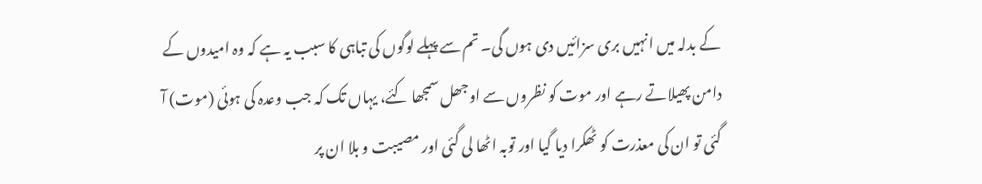کے بدلہ میں انہیں بری سزائیں دی ہوں گی۔ تم سے پہلے لوگوں کی تباہی کا سبب یہ ہے کہ وہ امیدوں کے دامن پھیلاتے رہے اور موت کو نظروں سے اوجھل سمجھا کئے، یہاں تک کہ جب وعدہ کی ہوئی (موت) آ گئی تو ان کی معذرت کو ٹھکرا دیا گیا اور توبہ اٹھا لی گئی اور مصیبت و بلا ان پر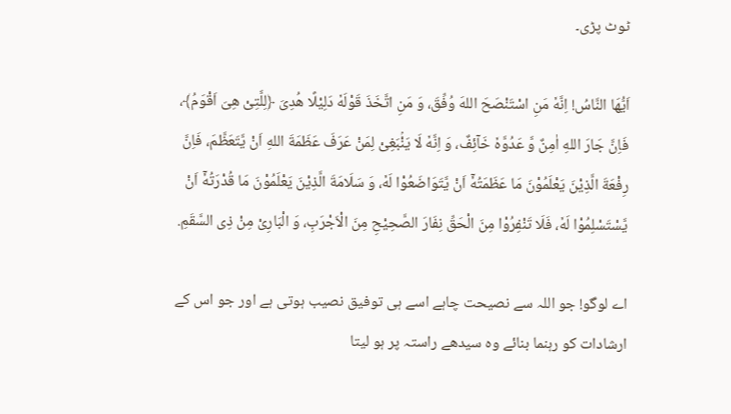ٹوٹ پڑی۔

اَیُّهَا النَّاسُ! اِنَّهٗ مَنِ اسْتَنْصَحَ اللهَ وُفِّقَ، وَ مَنِ اتَّخَذَ قَوْلَهٗ دَلِیْلًا هُدِیَ ﴿لِلَّتِیْ هِیَ اَقْوَمُ﴾، فَاِنَّ جَارَ اللهِ اٰمِنٌ وَّ عَدُوَّهٗ خَآئِفٌ، وَ اِنَّهٗ لَا یَنْۢبَغِیْ لِمَنْ عَرَفَ عَظَمَةَ اللهِ اَنْ یَّتَعَظَّمَ، فَاِنَّ رِفْعَةَ الَّذِیْنَ یَعْلَمُوْنَ مَا عَظَمَتُهٗۤ اَنْ یَّتَوَاضَعُوْا لَهٗ، وَ سَلَامَةَ الَّذِیْنَ یَعْلَمُوْنَ مَا قُدْرَتُهٗۤ اَنْ یَّسْتَسْلِمُوْا لَهٗ، فَلَا تَنْفِرُوْا مِنَ الْحَقِّ نِفَارَ الصَّحِیْحِ مِنَ الْاَجْرَبِ، وَ الْبَارِیْ مِنْ ذِی السَّقَمِ.

اے لوگو! جو اللہ سے نصیحت چاہے اسے ہی توفیق نصیب ہوتی ہے اور جو اس کے ارشادات کو رہنما بنائے وہ سیدھے راستہ پر ہو لیتا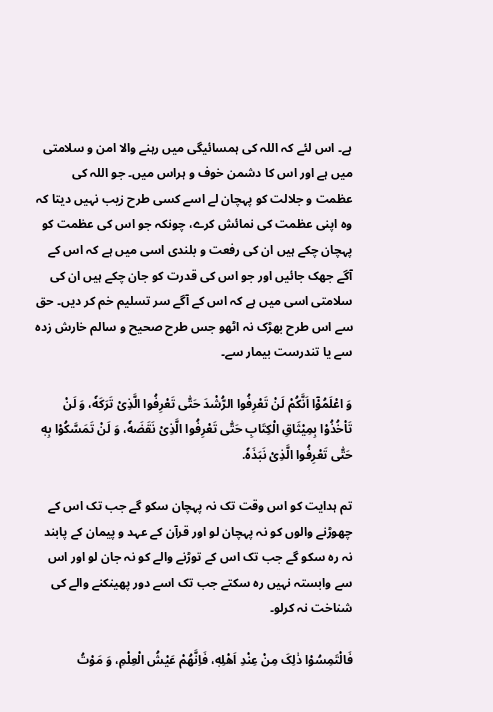ہے۔ اس لئے کہ اللہ کی ہمسائیگی میں رہنے والا امن و سلامتی میں ہے اور اس کا دشمن خوف و ہراس میں۔ جو اللہ کی عظمت و جلالت کو پہچان لے اسے کسی طرح زیب نہیں دیتا کہ وہ اپنی عظمت کی نمائش کرے، چونکہ جو اس کی عظمت کو پہچان چکے ہیں ان کی رفعت و بلندی اسی میں ہے کہ اس کے آگے جھک جائیں اور جو اس کی قدرت کو جان چکے ہیں ان کی سلامتی اسی میں ہے کہ اس کے آگے سر تسلیم خم کر دیں۔ حق سے اس طرح بھڑک نہ اٹھو جس طرح صحیح و سالم خارش زدہ سے یا تندرست بیمار سے۔

وَ اعْلَمُوْۤا اَنَّکُمْ لَنْ تَعْرِفُوا الرُّشْدَ حَتّٰی تَعْرِفُوا الَّذِیْ تَرَکَهٗ، وَ لَنْ تَاْخُذُوْا بِمِیْثَاقِ الْکِتَابِ حَتّٰی تَعْرِفُوا الَّذِیْ نَقَضَهٗ، وَ لَنْ تَمَسَّکُوْا بِهٖ حَتّٰی تَعْرِفُوا الَّذِیْ نَبَذَهٗ.

تم ہدایت کو اس وقت تک نہ پہچان سکو گے جب تک اس کے چھوڑنے والوں کو نہ پہچان لو اور قرآن کے عہد و پیمان کے پابند نہ رہ سکو گے جب تک اس کے توڑنے والے کو نہ جان لو اور اس سے وابستہ نہیں رہ سکتے جب تک اسے دور پھینکنے والے کی شناخت نہ کرلو۔

فَالْتَمِسُوْا ذٰلِکَ مِنْ عِنْدِ اَهْلِهٖ، فَاِنَّهُمْ عَیْشُ الْعِلْمِ، وَ مَوْتُ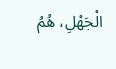الْجَهْلِ، هُمُ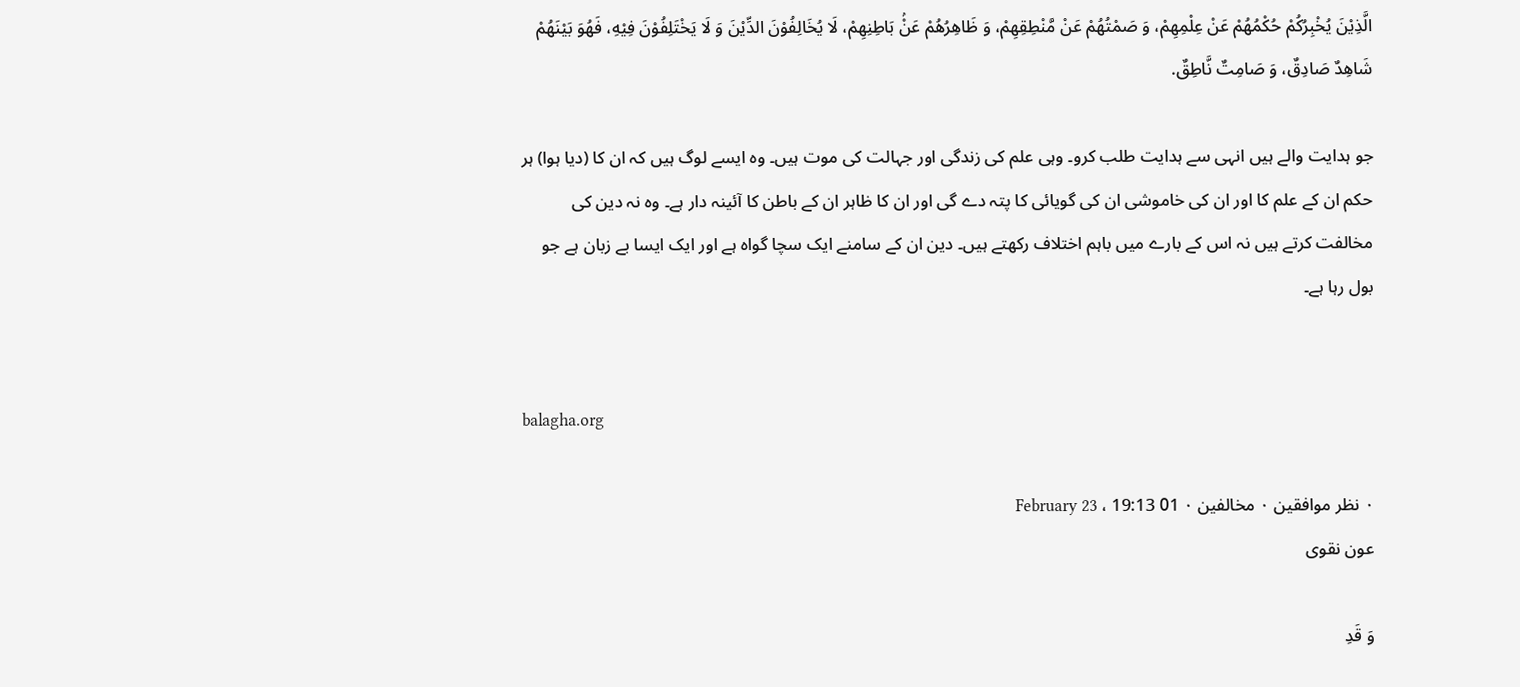الَّذِیْنَ یُخْبِرُکُمْ حُکْمُهُمْ عَنْ عِلْمِهِمْ، وَ صَمْتُهُمْ عَنْ مَّنْطِقِهِمْ، وَ ظَاهِرُهُمْ عَنْۢ بَاطِنِهِمْ، لَا یُخَالِفُوْنَ الدِّیْنَ وَ لَا یَخْتَلِفُوْنَ فِیْهِ، فَهُوَ بَیْنَهُمْ شَاهِدٌ صَادِقٌ، وَ صَامِتٌ نَّاطِقٌ.

جو ہدایت والے ہیں انہی سے ہدایت طلب کرو۔ وہی علم کی زندگی اور جہالت کی موت ہیں۔ وہ ایسے لوگ ہیں کہ ان کا (دیا ہوا) ہر حکم ان کے علم کا اور ان کی خاموشی ان کی گویائی کا پتہ دے گی اور ان کا ظاہر ان کے باطن کا آئینہ دار ہے۔ وہ نہ دین کی مخالفت کرتے ہیں نہ اس کے بارے میں باہم اختلاف رکھتے ہیں۔ دین ان کے سامنے ایک سچا گواہ ہے اور ایک ایسا بے زبان ہے جو بول رہا ہے۔


balagha.org

۰ نظر موافقین ۰ مخالفین ۰ 01 February 23 ، 19:13
عون نقوی

وَ قَدِ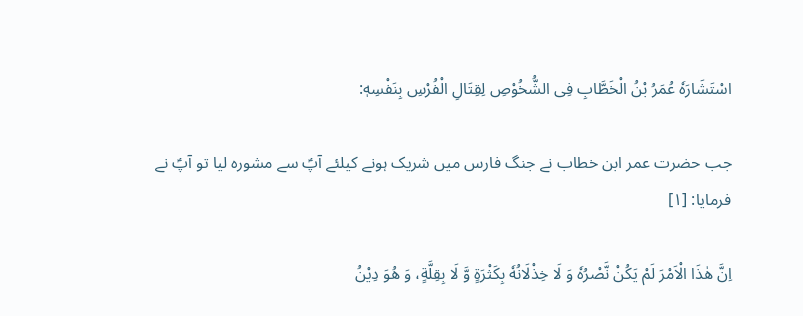اسْتَشَارَهٗ عُمَرُ بْنُ الْخَطَّابِ فِی الشُّخُوْصِ لِقِتَالِ الْفُرْسِ بِنَفْسِهٖ:

جب حضرت عمر ابن خطاب نے جنگ فارس میں شریک ہونے کیلئے آپؑ سے مشورہ لیا تو آپؑ نے فرمایا: [۱]

اِنَّ هٰذَا الْاَمْرَ لَمْ یَکُنْ نَّصْرُهٗ وَ لَا خِذْلَانُهٗ بِکَثْرَةٍ وَّ لَا بِقِلَّةٍ، وَ هُوَ دِیْنُ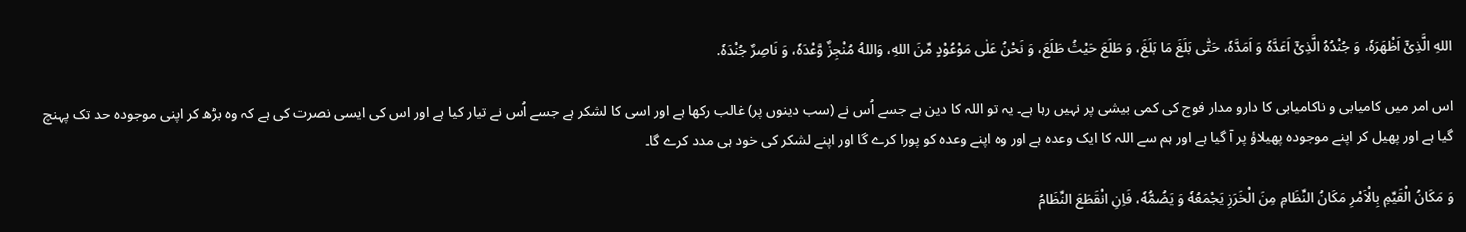اللهِ الَّذِیْۤ اَظْهَرَهٗ، وَ جُنْدُهُ الَّذِیْۤ اَعَدَّهٗ وَ اَمَدَّهٗ، حَتّٰی بَلَغَ مَا بَلَغَ، وَ طَلَعَ حَیْثُ طَلَعَ، وَ نَحْنُ عَلٰی مَوْعُوْدٍ مِّنَ اللهِ، وَاللهُ مُنْجِزٌ وَّعْدَهٗ، وَ نَاصِرٌ جُنْدَهٗ.

اس امر میں کامیابی و ناکامیابی کا دارو مدار فوج کی کمی بیشی پر نہیں رہا ہے۔ یہ تو اللہ کا دین ہے جسے اُس نے (سب دینوں پر) غالب رکھا ہے اور اسی کا لشکر ہے جسے اُس نے تیار کیا ہے اور اس کی ایسی نصرت کی ہے کہ وہ بڑھ کر اپنی موجودہ حد تک پہنچ گیا ہے اور پھیل کر اپنے موجودہ پھیلاؤ پر آ گیا ہے اور ہم سے اللہ کا ایک وعدہ ہے اور وہ اپنے وعدہ کو پورا کرے گا اور اپنے لشکر کی خود ہی مدد کرے گا۔

وَ مَکَانُ الْقَیِّمِ بِالْاَمْرِ مَکَانُ النِّظَامِ مِنَ الْخَرَزِ یَجْمَعُهٗ وَ یَضُمُّهٗ، فَاِنِ انْقَطَعَ النِّظَامُ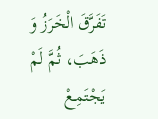تَفَرَّقَ الْخَرَزُ وَ ذَهَبَ، ثُمَّ لَمْ یَجْتَمِـعْ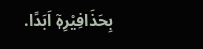بِحَذَافِیْرِهٖۤ اَبَدًا.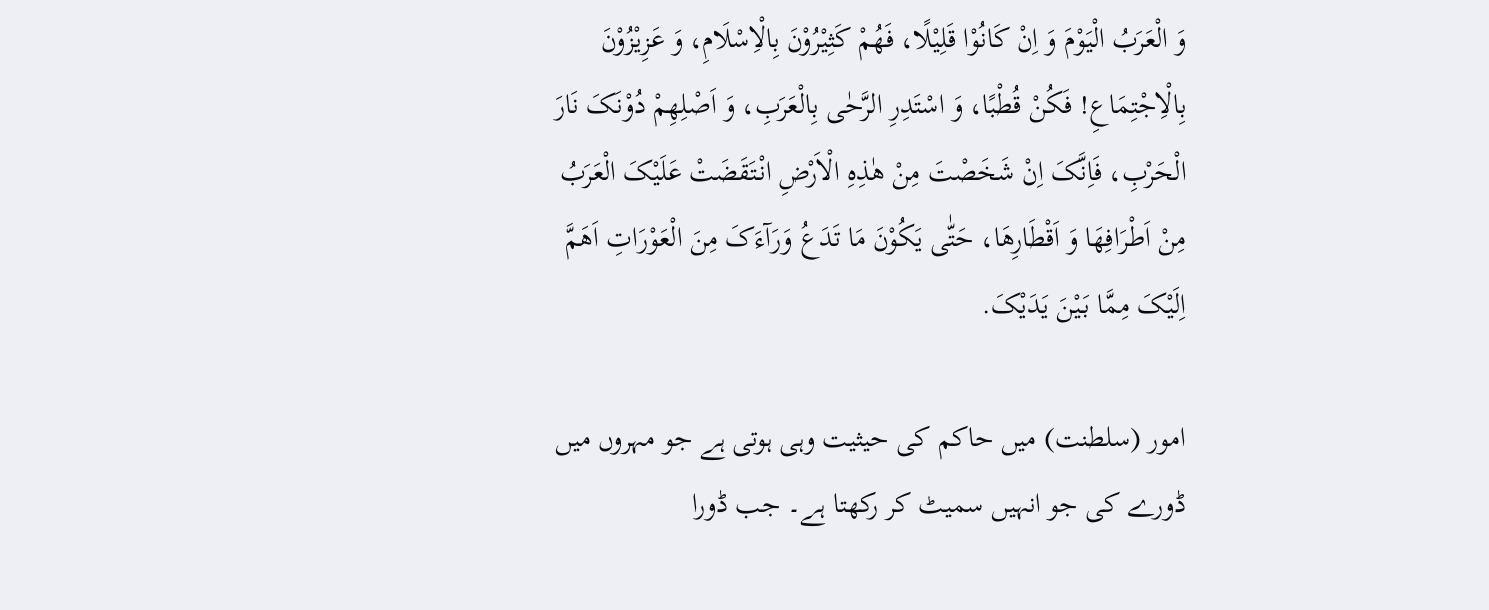وَ الْعَرَبُ الْیَوْمَ وَ اِنْ کَانُوْا قَلِیْلًا، فَهُمْ کَثِیْرُوْنَ بِالْاِسْلَامِ، وَ عَزِیْزُوْنَ بِالْاِجْتِمَاعِ! فَکُنْ قُطْبًا، وَ اسْتَدِرِ الرَّحٰی بِالْعَرَبِ، وَ اَصْلِهِمْ دُوْنَکَ نَارَ الْحَرْبِ، فَاِنَّکَ اِنْ شَخَصْتَ مِنْ هٰذِهِ الْاَرْضِ انْتَقَضَتْ عَلَیْکَ الْعَرَبُ مِنْ اَطْرَافِهَا وَ اَقْطَارِهَا، حَتّٰی یَکُوْنَ مَا تَدَعُ وَرَآءَکَ مِنَ الْعَوْرَاتِ اَهَمَّ اِلَیْکَ مِمَّا بَیْنَ یَدَیْکَ.

امور (سلطنت) میں حاکم کی حیثیت وہی ہوتی ہے جو مہروں میں ڈورے کی جو انہیں سمیٹ کر رکھتا ہے۔ جب ڈورا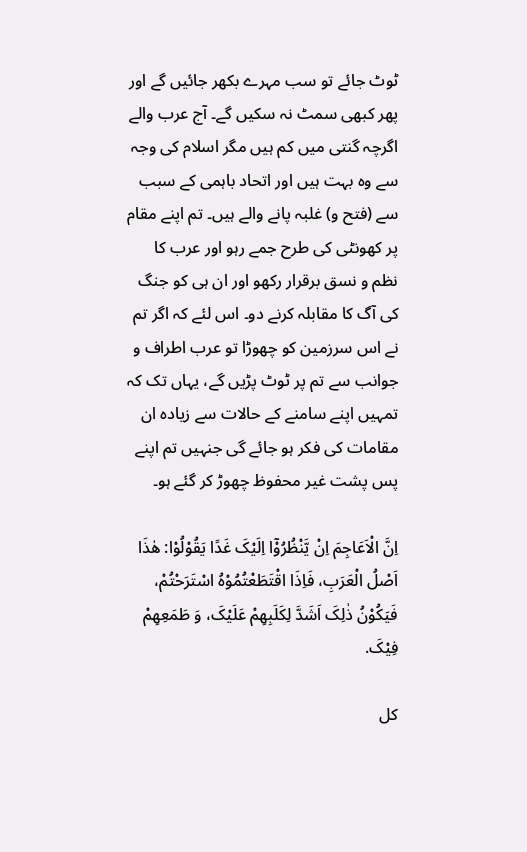ٹوٹ جائے تو سب مہرے بکھر جائیں گے اور پھر کبھی سمٹ نہ سکیں گے۔ آج عرب والے اگرچہ گنتی میں کم ہیں مگر اسلام کی وجہ سے وہ بہت ہیں اور اتحاد باہمی کے سبب سے (فتح و) غلبہ پانے والے ہیں۔ تم اپنے مقام پر کھونٹی کی طرح جمے رہو اور عرب کا نظم و نسق برقرار رکھو اور ان ہی کو جنگ کی آگ کا مقابلہ کرنے دو۔ اس لئے کہ اگر تم نے اس سرزمین کو چھوڑا تو عرب اطراف و جوانب سے تم پر ٹوٹ پڑیں گے، یہاں تک کہ تمہیں اپنے سامنے کے حالات سے زیادہ ان مقامات کی فکر ہو جائے گی جنہیں تم اپنے پس پشت غیر محفوظ چھوڑ کر گئے ہو۔

اِنَّ الْاَعَاجِمَ اِنْ یَّنْظُرُوْۤا اِلَیْکَ غَدًا یَقُوْلُوْا: هٰذَا اَصْلُ الْعَرَبِ، فَاِذَا اقْتَطَعْتُمُوْهُ اسْتَرَحْتُمْ، فَیَکُوْنُ ذٰلِکَ اَشَدَّ لِکَلَبِهِمْ عَلَیْکَ، وَ طَمَعِهِمْ فِیْکَ.

کل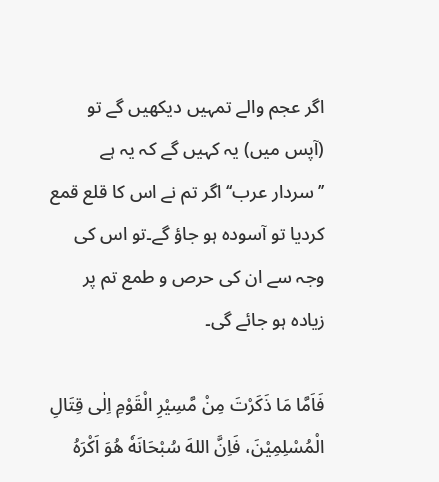اگر عجم والے تمہیں دیکھیں گے تو (آپس میں) یہ کہیں گے کہ یہ ہے ’’سردار عرب‘‘ اگر تم نے اس کا قلع قمع کردیا تو آسودہ ہو جاؤ گے۔تو اس کی وجہ سے ان کی حرص و طمع تم پر زیادہ ہو جائے گی۔

فَاَمَّا مَا ذَکَرْتَ مِنْ مَّسِیْرِ الْقَوْمِ اِلٰی قِتَالِ الْمُسْلِمِیْنَ، فَاِنَّ اللهَ سُبْحَانَهٗ هُوَ اَکْرَهُ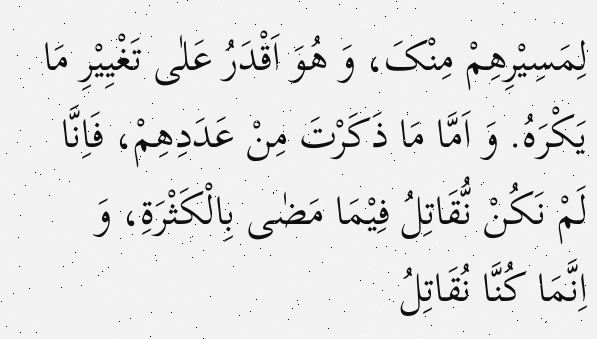لِمَسِیْرِهِمْ مِنْکَ، وَ هُوَ اَقْدَرُ عَلٰی تَغْیِیْرِ مَا یَکْرَهُ. وَ اَمَّا مَا ذَکَرْتَ مِنْ عَدَدِهِمْ، فَاِنَّا لَمْ نَکُنْ نُّقَاتِلُ فِیْمَا مَضٰی بِالْکَثْرَةِ، وَ اِنَّمَا کُنَّا نُقَاتِلُ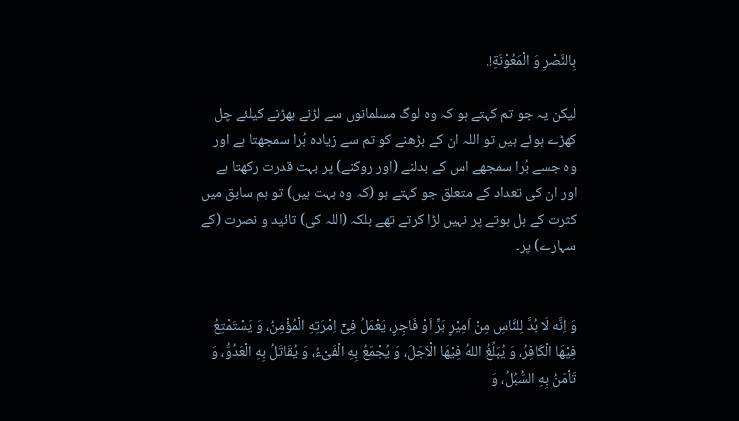بِالنَّصْرِ وَ الْمَعُوْنَةِ!.

لیکن یہ جو تم کہتے ہو کہ وہ لوگ مسلمانوں سے لڑنے بھڑنے کیلئے چل کھڑے ہوئے ہیں تو اللہ ان کے بڑھنے کو تم سے زیادہ بُرا سمجھتا ہے اور وہ جسے بُرا سمجھے اس کے بدلنے (اور روکنے) پر بہت قدرت رکھتا ہے اور ان کی تعداد کے متعلق جو کہتے ہو (کہ وہ بہت ہیں) تو ہم سابق میں کثرت کے بل بوتے پر نہیں لڑا کرتے تھے بلکہ (اللہ کی) تائید و نصرت (کے سہارے) پر۔


وَ اِنَّه لَا بُدَّ لِلنَّاسِ مِنْ اَمِیْرٍ بَرٍّ اَوْ فَاجِرٍ، یَعْمَلُ فِیْۤ اِمْرَتِهِ الْمُؤْمِنُ، وَ یَسْتَمْتِعُ فِیْهَا الْکَافِرُ، وَ یُبَلِّغُ اللهُ فِیْهَا الْاَجَلَ، وَ یُجْمَعُ بِهِ الْفَیْءُ، وَ یُقَاتَلُ بِهِ الْعَدُوُّ، وَ تَاْمَنُ بِهِ السُّبُلُ، وَ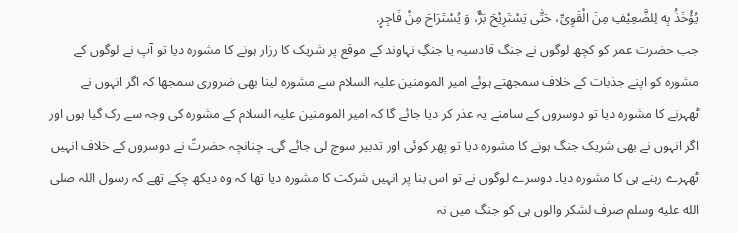یُؤْخَذُ بِه لِلضَّعِیْفِ مِنَ الْقَوِیِّ، حَتّٰی یَسْتَرِیْحَ بَرٌّ، وَ یُسْتَرَاحَ مِنْ فَاجِرٍ.
جب حضرت عمر کو کچھ لوگوں نے جنگ قادسیہ یا جنگِ نہاوند کے موقع پر شریک کا رزار ہونے کا مشورہ دیا تو آپ نے لوگوں کے مشورہ کو اپنے جذبات کے خلاف سمجھتے ہوئے امیر المومنین علیہ السلام سے مشورہ لینا بھی ضروری سمجھا کہ اگر انہوں نے ٹھہرنے کا مشورہ دیا تو دوسروں کے سامنے یہ عذر کر دیا جائے گا کہ امیر المومنین علیہ السلام کے مشورہ کی وجہ سے رک گیا ہوں اور اگر انہوں نے بھی شریک جنگ ہونے کا مشورہ دیا تو پھر کوئی اور تدبیر سوچ لی جائے گی۔ چنانچہ حضرتؑ نے دوسروں کے خلاف انہیں ٹھہرے رہنے ہی کا مشورہ دیا۔ دوسرے لوگوں نے تو اس بنا پر انہیں شرکت کا مشورہ دیا تھا کہ وہ دیکھ چکے تھے کہ رسول اللہ صلى الله عليه وسلم صرف لشکر والوں ہی کو جنگ میں نہ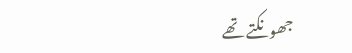جھونکتے تھے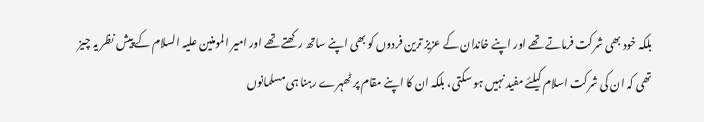بلکہ خود بھی شرکت فرماتے تھے اور اپنے خاندان کے عزیز ترین فردوں کو بھی اپنے ساتھ رکھتے تھے اور امیر المومنین علیہ السلام کے پیش نظر یہ چیز تھی کہ ان کی شرکت اسلام کیلئے مفید نہیں ہو سکتی، بلکہ ان کا اپنے مقام پر ٹھہرے رہنا ہی مسلمانوں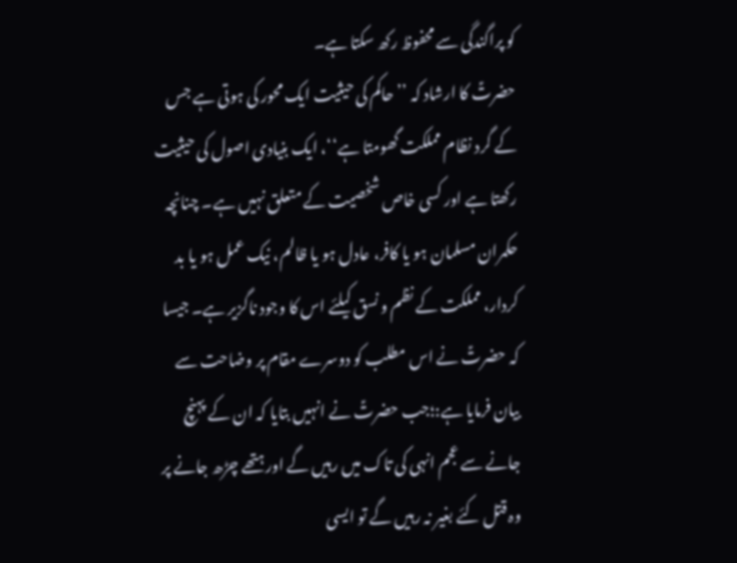کو پراگندگی سے محفوظ رکھ سکتا ہے۔
حضرتؑ کا ارشاد کہ ’’حاکم کی حیثیت ایک محور کی ہوتی ہے جس کے گرد نظام مملکت گھومتا ہے‘‘، ایک بنیادی اصول کی حیثیت رکھتا ہے اور کسی خاص شخصیت کے متعلق نہیں ہے۔ چنانچہ حکمران مسلمان ہو یا کافر، عادل ہو یا ظالم، نیک عمل ہو یا بد کردار، مملکت کے نظم و نسق کیلئے اس کا وجود ناگزیر ہے۔ جیسا کہ حضرتؑ نے اس مطلب کو دوسرے مقام پر وضاحت سے بیان فرمایا ہے:؛جب حضرتؑ نے انہیں بتایا کہ ان کے پہنچ جانے سے عجم انہی کی تاک میں رہیں گے اور ہتھے چڑھ جانے پر وہ قتل کئے بغیر نہ رہیں گے تو ایسی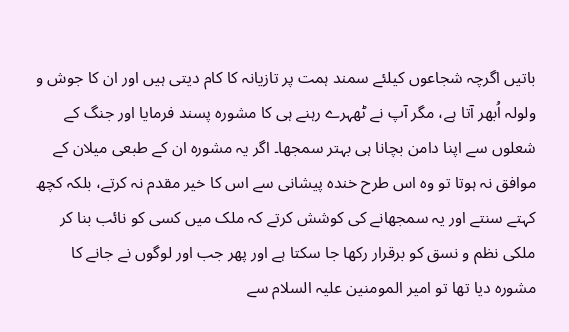باتیں اگرچہ شجاعوں کیلئے سمند ہمت پر تازیانہ کا کام دیتی ہیں اور ان کا جوش و ولولہ اُبھر آتا ہے، مگر آپ نے ٹھہرے رہنے ہی کا مشورہ پسند فرمایا اور جنگ کے شعلوں سے اپنا دامن بچانا ہی بہتر سمجھا۔ اگر یہ مشورہ ان کے طبعی میلان کے موافق نہ ہوتا تو وہ اس طرح خندہ پیشانی سے اس کا خیر مقدم نہ کرتے، بلکہ کچھ کہتے سنتے اور یہ سمجھانے کی کوشش کرتے کہ ملک میں کسی کو نائب بنا کر ملکی نظم و نسق کو برقرار رکھا جا سکتا ہے اور پھر جب اور لوگوں نے جانے کا مشورہ دیا تھا تو امیر المومنین علیہ السلام سے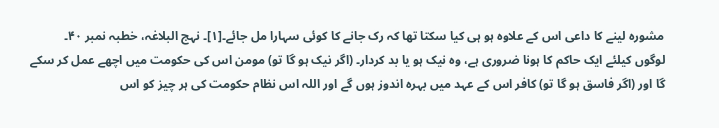مشورہ لینے کا داعی اس کے علاوہ ہو ہی کیا سکتا تھا کہ رک جانے کا کوئی سہارا مل جائے۔[۱]۔ نہج البلاغہ، خطبہ نمبر ۴۰۔
لوگوں کیلئے ایک حاکم کا ہونا ضروری ہے، وہ نیک ہو یا بد کردار۔ (اگر نیک ہو گا تو) مومن اس کی حکومت میں اچھے عمل کر سکے گا اور (اگر فاسق ہو گا تو) کافر اس کے عہد میں بہرہ اندوز ہوں گے اور اللہ اس نظام حکومت کی ہر چیز کو اس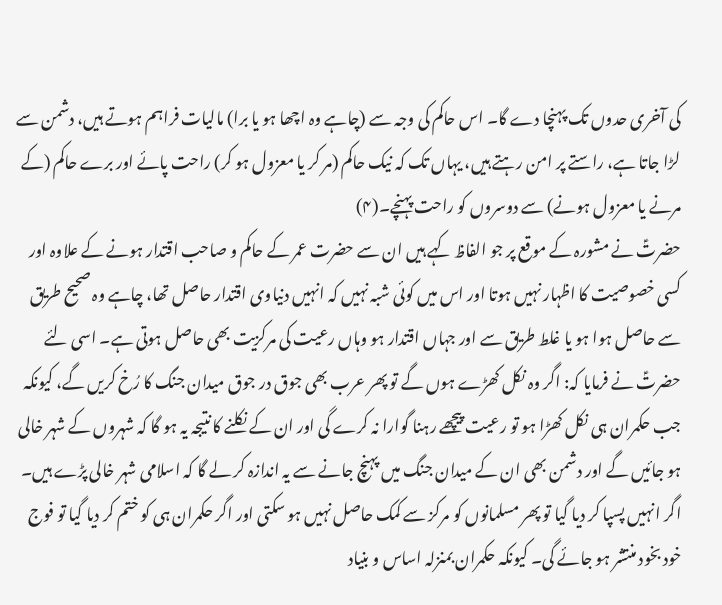کی آخری حدوں تک پہنچا دے گا۔ اس حاکم کی وجہ سے (چاہے وہ اچھا ہو یا برا) مالیات فراہم ہوتے ہیں، دشمن سے لڑا جاتا ہے، راستے پر امن رہتے ہیں، یہاں تک کہ نیک حاکم (مر کر یا معزول ہو کر) راحت پائے اور برے حاکم (کے مرنے یا معزول ہونے) سے دوسروں کو راحت پہنچے۔(۴)
حضرتؑ نے مشورہ کے موقع پر جو الفاظ کہے ہیں ان سے حضرت عمر کے حاکم و صاحب اقتدار ہونے کے علاوہ اور کسی خصوصیت کا اظہار نہیں ہوتا اور اس میں کوئی شبہ نہیں کہ انہیں دنیاوی اقتدار حاصل تھا، چاہے وہ صحیح طریق سے حاصل ہوا ہو یا غلط طریق سے اور جہاں اقتدار ہو وہاں رعیت کی مرکزیت بھی حاصل ہوتی ہے۔ اسی لئے حضرتؑ نے فرمایا کہ: اگر وہ نکل کھڑے ہوں گے تو پھر عرب بھی جوق در جوق میدان جنگ کا رُخ کریں گے، کیونکہ جب حکمران ہی نکل کھڑا ہو تو رعیت پیچھے رہنا گوارا نہ کرے گی اور ان کے نکلنے کا نتیجہ یہ ہو گا کہ شہروں کے شہر خالی ہو جائیں گے اور دشمن بھی ان کے میدان جنگ میں پہنچ جانے سے یہ اندازہ کر لے گا کہ اسلامی شہر خالی پڑے ہیں۔ اگر انہیں پسپا کر دیا گیا تو پھر مسلمانوں کو مرکز سے کمک حاصل نہیں ہو سکتی اور اگر حکمران ہی کو ختم کر دیا گیا تو فوج خود بخود منتشر ہو جائے گی۔ کیونکہ حکمران بمنزلہ اساس و بنیاد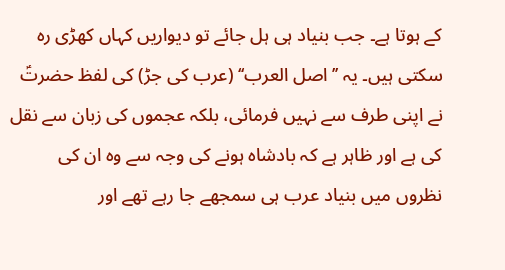کے ہوتا ہے۔ جب بنیاد ہی ہل جائے تو دیواریں کہاں کھڑی رہ سکتی ہیں۔ یہ ’’اصل العرب‘‘ (عرب کی جڑ) کی لفظ حضرتؑ نے اپنی طرف سے نہیں فرمائی، بلکہ عجموں کی زبان سے نقل کی ہے اور ظاہر ہے کہ بادشاہ ہونے کی وجہ سے وہ ان کی نظروں میں بنیاد عرب ہی سمجھے جا رہے تھے اور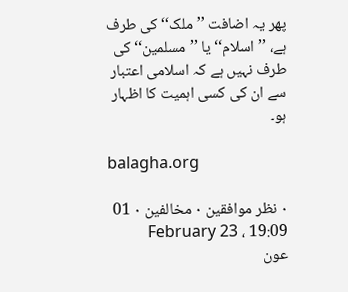پھر یہ اضافت ’’ملک‘‘ کی طرف ہے، ’’اسلام‘‘ یا ’’مسلمین‘‘ کی طرف نہیں ہے کہ اسلامی اعتبار سے ان کی کسی اہمیت کا اظہار ہو۔

balagha.org

۰ نظر موافقین ۰ مخالفین ۰ 01 February 23 ، 19:09
عون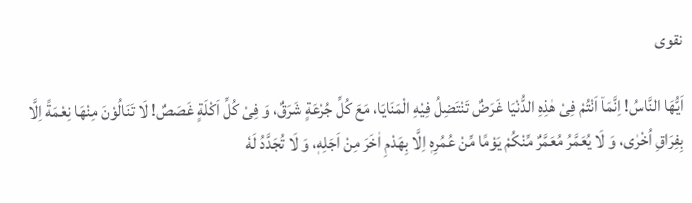نقوی

اَیُّهَا النَّاسُ! اِنَّمَاۤ اَنْتُمْ فِیْ هٰذِهِ الدُّنْیَا غَرَضٌ تَنْتَضِلُ فِیْهِ الْمَنَایَا، مَعَ کُلِّ جُرْعَةٍ شَرَقٌ، وَ فِیْ کُلِّ اَکْلَةٍ غَصَصٌ! لَا تَنَالُوْنَ مِنْهَا نِعْمَةً اِلَّا بِفِرَاقِ اُخْرٰی، وَ لَا یُعَمَّرُ مُعَمَّرٌ مِّنْکُمْ یَوْمًا مِّنْ عُمُرِهٖ اِلَّا بِهَدْمِ اٰخَرَ مِنْ اَجَلِهٖ، وَ لَا تُجَدَّدُ لَهٗ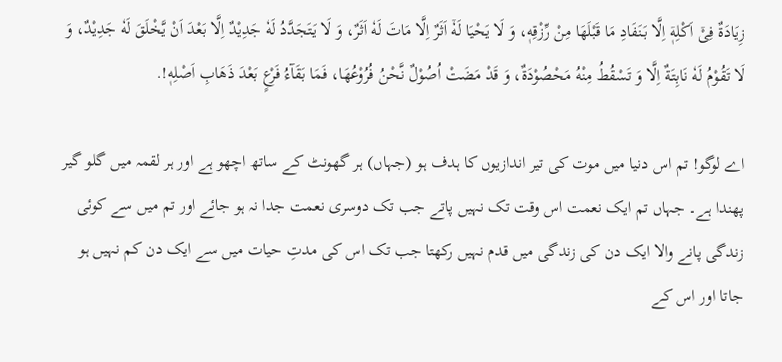زِیَادَةٌ فِیْۤ اَکْلِهٖۤ اِلَّا بَنَفَادِ مَا قَبْلَهَا مِنْ رِّزْقِهٖ، وَ لَا یَحْیَا لَهٗۤ اَثَرٌ اِلَّا مَاتَ لَهٗ اَثَرٌ، وَ لَا یَتَجَدَّدُ لَهٗ جَدِیْدٌ اِلَّا بَعْدَ اَنْ یَّخْلَقَ لَهٗ جَدِیْدٌ، وَ لَا تَقُوْمُ لَهٗ نَابِتَةٌ اِلَّا وَ تَسْقُطُ مِنْهُ مَحْصُوْدَةٌ، وَ قَدْ مَضَتْ اُصُوْلٌ نَّحْنُ فُرُوْعُهَا، فَمَا بَقَآءُ فَرْعٍ بَعْدَ ذَهَابِ اَصْلِهٖ!.

اے لوگو! تم اس دنیا میں موت کی تیر اندازیوں کا ہدف ہو (جہاں) ہر گھونٹ کے ساتھ اچھو ہے اور ہر لقمہ میں گلو گیر پھندا ہے۔ جہاں تم ایک نعمت اس وقت تک نہیں پاتے جب تک دوسری نعمت جدا نہ ہو جائے اور تم میں سے کوئی زندگی پانے والا ایک دن کی زندگی میں قدم نہیں رکھتا جب تک اس کی مدتِ حیات میں سے ایک دن کم نہیں ہو جاتا اور اس کے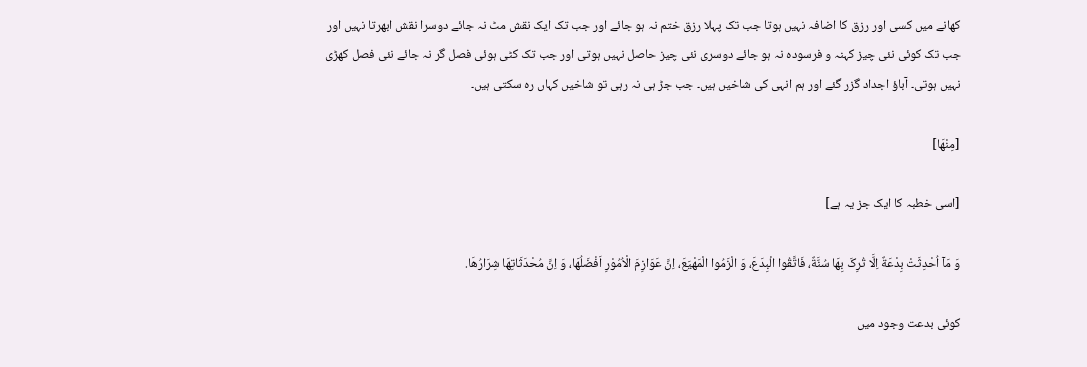کھانے میں کسی اور رزق کا اضافہ نہیں ہوتا جب تک پہلا رزق ختم نہ ہو جائے اور جب تک ایک نقش مٹ نہ جائے دوسرا نقش ابھرتا نہیں اور جب تک کوئی نئی چیز کہنہ و فرسودہ نہ ہو جائے دوسری نئی چیز حاصل نہیں ہوتی اور جب تک کٹی ہوئی فصل گر نہ جائے نئی فصل کھڑی نہیں ہوتی۔ آباؤ اجداد گزر گئے اور ہم انہی کی شاخیں ہیں۔ جب جڑ ہی نہ رہی تو شاخیں کہاں رہ سکتی ہیں۔

[مِنْهَا]

[اسی خطبہ کا ایک جز یہ ہے]

وَ مَاۤ اُحْدِثَتْ بِدْعَةٌ اِلَّا تُرِکَ بِهَا سُنَّةٌ، فَاتَّقُوا الْبِدَعَ، وَ الْزَمُوا الْمَهْیَعَ، اِنَّ عَوَازِمَ الْاُمُوْرِ اَفْضَلُهَا، وَ اِنَّ مُحْدَثَاتِهَا شِرَارُهَا.

کوئی بدعت وجود میں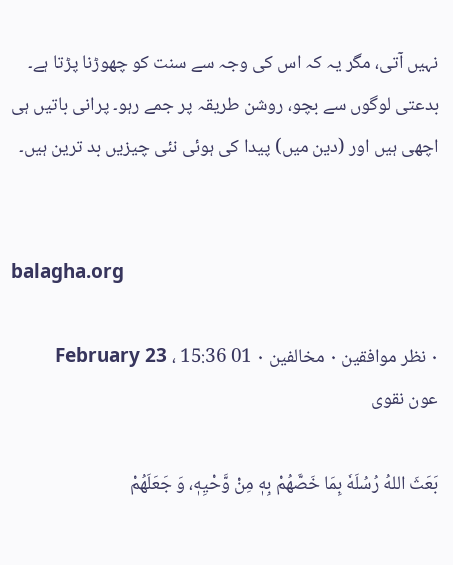نہیں آتی، مگر یہ کہ اس کی وجہ سے سنت کو چھوڑنا پڑتا ہے۔ بدعتی لوگوں سے بچو، روشن طریقہ پر جمے رہو۔ پرانی باتیں ہی اچھی ہیں اور (دین میں) پیدا کی ہوئی نئی چیزیں بد ترین ہیں۔


balagha.org

۰ نظر موافقین ۰ مخالفین ۰ 01 February 23 ، 15:36
عون نقوی

بَعَثَ اللهُ رُسُلَهٗ بِمَا خَصَّهُمْ بِهٖ مِنْ وَّحْیِهٖ، وَ جَعَلَهُمْ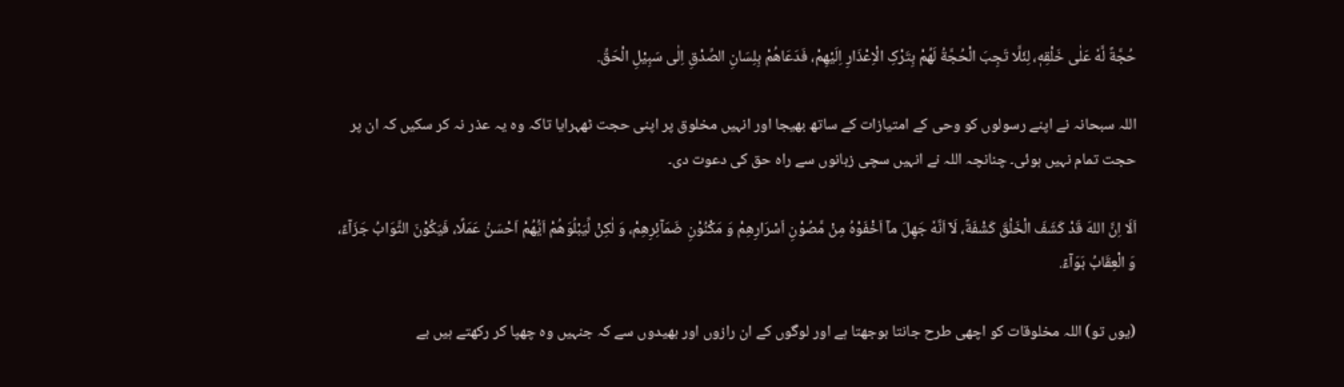حُجَّةً لَّهٗ عَلٰی خَلْقِهٖ، لِئَلَّا تَجِبَ الْحُجَّةُ لَهُمْ بِتَرْکِ الْاِعْذَارِ اِلَیْهِمْ، فَدَعَاهُمْ بِلِسَانِ الصِّدْقِ اِلٰی سَبِیْلِ الْحَقِّ.

اللہ سبحانہ نے اپنے رسولوں کو وحی کے امتیازات کے ساتھ بھیجا اور انہیں مخلوق پر اپنی حجت ٹھہرایا تاکہ وہ یہ عذر نہ کر سکیں کہ ان پر حجت تمام نہیں ہوئی۔ چنانچہ اللہ نے انہیں سچی زبانوں سے راہ حق کی دعوت دی۔

اَلَا اِنَّ اللهَ قَدْ کَشَفَ الْخَلْقَ کَشْفَةً، لَاۤ اَنَّهٗ جَهِلَ ماۤ اَخْفَوْهُ مِنْ مَّصُوْنِ اَسْرَارِهِمْ وَ مَکْنُوْنِ ضَمَآئِرِهِمْ، وَ لٰکِنْ لِّیَبْلُوَهُمْ اَیُّهُمْ اَحْسَنُ عَمَلًا، فَیَکُوْنَ الثَّوَابُ جَزَآءً، وَ الْعِقَابُ بَوَآءً.

(یوں تو) اللہ مخلوقات کو اچھی طرح جانتا بوجھتا ہے اور لوگوں کے ان رازوں اور بھیدوں سے کہ جنہیں وہ چھپا کر رکھتے ہیں بے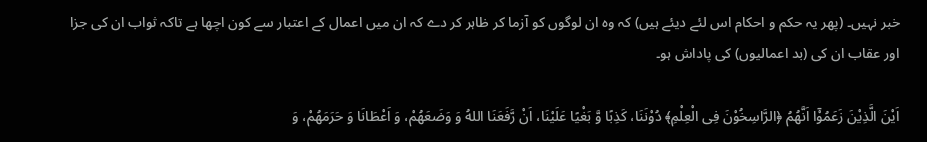خبر نہیں۔ (پھر یہ حکم و احکام اس لئے دیئے ہیں) کہ وہ ان لوگوں کو آزما کر ظاہر کر دے کہ ان میں اعمال کے اعتبار سے کون اچھا ہے تاکہ ثواب ان کی جزا اور عقاب ان کی (بد اعمالیوں) کی پاداش ہو۔

اَیْنَ الَّذِیْنَ زَعَمُوْۤا اَنَّهُمُ ﴿الرَّاسِخُوْنَ فِی الْعِلْمِ﴾ دُوْنَنَا، کَذِبًا وَّ بَغْیًا عَلَیْنَا، اَنْ رَّفَعَنَا اللهُ وَ وَضَعَهُمْ، وَ اَعْطَانَا وَ حَرَمَهُمْ، وَ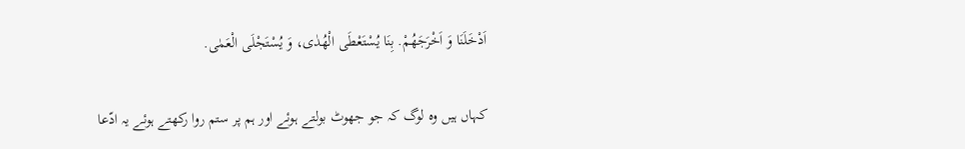اَدْخَلَنَا وَ اَخْرَجَهُمْ. بِنَا یُسْتَعْطَی الْهُدٰی، وَ یُسْتَجْلَی الْعَمٰی.

کہاں ہیں وہ لوگ کہ جو جھوٹ بولتے ہوئے اور ہم پر ستم روا رکھتے ہوئے یہ ادّعا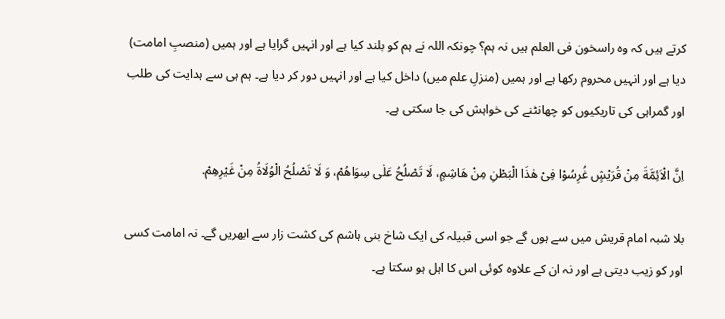کرتے ہیں کہ وہ راسخون فی العلم ہیں نہ ہم؟ چونکہ اللہ نے ہم کو بلند کیا ہے اور انہیں گرایا ہے اور ہمیں (منصبِ امامت) دیا ہے اور انہیں محروم رکھا ہے اور ہمیں (منزلِ علم میں) داخل کیا ہے اور انہیں دور کر دیا ہے۔ ہم ہی سے ہدایت کی طلب اور گمراہی کی تاریکیوں کو چھانٹنے کی خواہش کی جا سکتی ہے۔

اِنَّ الْاَئِمَّةَ مِنْ قُرَیْشٍ غُرِسُوْا فِیْ هٰذَا الْبَطْنِ مِنْ هَاشِمٍ، لَا تَصْلُحُ عَلٰی سِوَاهُمْ، وَ لَا تَصْلُحُ الْوُلَاةُ مِنْ غَیْرِهِمْ.

بلا شبہ امام قریش میں سے ہوں گے جو اسی قبیلہ کی ایک شاخ بنی ہاشم کی کشت زار سے ابھریں گے۔ نہ امامت کسی اور کو زیب دیتی ہے اور نہ ان کے علاوہ کوئی اس کا اہل ہو سکتا ہے۔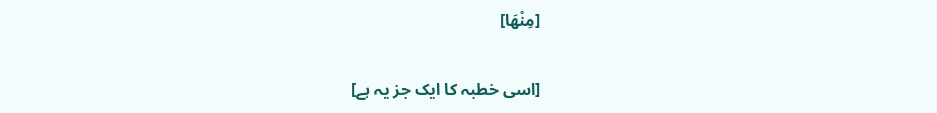[مِنْهَا]

[اسی خطبہ کا ایک جز یہ ہے]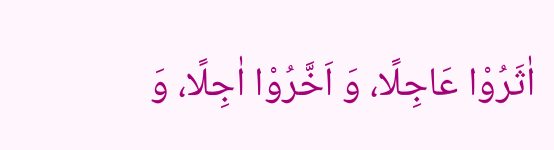اٰثَرُوْا عَاجِلًا، وَ اَخَّرُوْا اٰجِلًا، وَ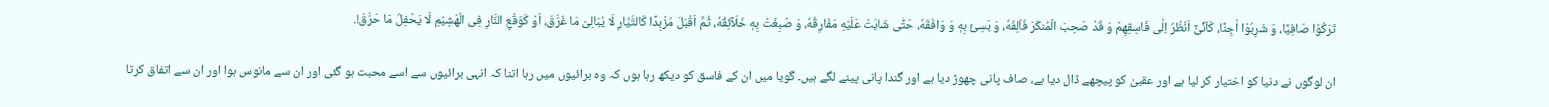تَرَکُوْا صَافِیًا، وَ شَرِبُوْا اٰجِنًا، کَاَنِّیْۤ اَنْظُرُ اِلٰی فَاسِقِهِمْ وَ قَدْ صَحِبَ الْمُنکَرَ فَاَلِفَهٗ، وَ بَسِئَ بِهٖ وَ وَافَقَهٗ، حَتّٰی شَابَتْ عَلَیْهِ مَفَارِقُهٗ، وَ صُبِغَتْ بِهٖ خَلَآئِقُهٗ، ثُمَّ اَقْبَلَ مُزْبِدًا کَالتَّیَّارِ لَا یُبَالِیْ مَا غَرَّقَ، اَوْ کَوَقْعِ النَّارِ فِی الْهَشِیْمِ لَا یَحْفِلُ مَا حَرَّقَ!.

ان لوگوں نے دنیا کو اختیار کر لیا ہے اور عقبیٰ کو پیچھے ڈال دیا ہے، صاف پانی چھوڑ دیا ہے اور گندا پانی پینے لگے ہیں۔ گویا میں ان کے فاسق کو دیکھ رہا ہوں کہ وہ برائیوں میں رہا اتنا کہ انہی برائیوں سے اسے محبت ہو گئی اور ان سے مانوس ہوا اور ان سے اتفاق کرتا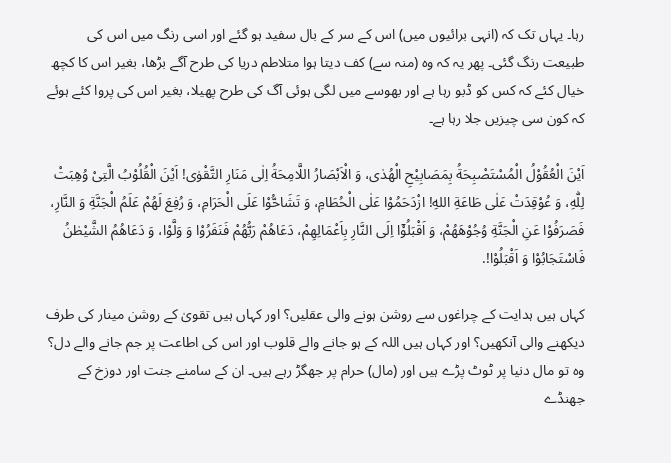رہا۔ یہاں تک کہ (انہی برائیوں میں) اس کے سر کے بال سفید ہو گئے اور اسی رنگ میں اس کی طبیعت رنگ گئی۔ پھر یہ کہ وہ (منہ سے) کف دیتا ہوا متلاطم دریا کی طرح آگے بڑھا، بغیر اس کا کچھ خیال کئے کہ کس کو ڈبو رہا ہے اور بھوسے میں لگی ہوئی آگ کی طرح پھیلا، بغیر اس کی پروا کئے ہوئے کہ کون سی چیزیں جلا رہا ہے۔

اَیْنَ الْعُقُوْلُ الْمُسْتَصْبِحَةُ بِمَصَابِیْحِ الْهُدٰی، وَ الْاَبْصَارُ اللَّامِحَةُ اِلٰی مَنَارِ التَّقْوٰی! اَیْنَ الْقُلُوْبُ الَّتِیْ وُهِبَتْ لِلّٰهِ، وَ عُوْقِدَتْ عَلٰی طَاعَةِ اللهِ! ازْدَحَمُوْا عَلٰی الْحُطَامِ، وَ تَشَاحُّوْا عَلَی الْحَرَامِ، وَ رُفِعَ لَهُمْ عَلَمُ الْجَنَّةِ وَ النَّارِ، فَصَرَفُوْا عَنِ الْجَنَّةِ وُجُوْهَهُمْ، وَ اَقْبَلُوْۤا اِلَی النَّارِ بِاَعْمَالِهِمْ، دَعَاهُمْ رَبُّهُمْ فَنَفَرُوْا وَ وَلَّوْا، وَ دَعَاهُمُ الشَّیْطٰنُ فَاسْتَجَابُوْا وَ اَقْبَلُوْا!.

کہاں ہیں ہدایت کے چراغوں سے روشن ہونے والی عقلیں؟ اور کہاں ہیں تقویٰ کے روشن مینار کی طرف دیکھنے والی آنکھیں؟ اور کہاں ہیں اللہ کے ہو جانے والے قلوب اور اس کی اطاعت پر جم جانے والے دل؟ وہ تو مال دنیا پر ٹوٹ پڑے ہیں اور (مال) حرام پر جھگڑ رہے ہیں۔ ان کے سامنے جنت اور دوزخ کے جھنڈے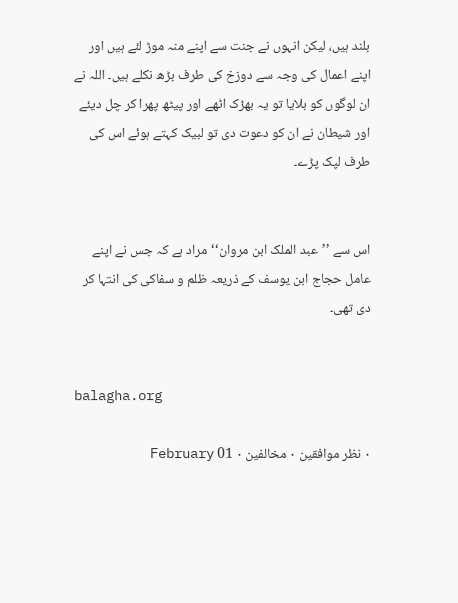بلند ہیں، لیکن انہوں نے جنت سے اپنے منہ موڑ لئے ہیں اور اپنے اعمال کی وجہ سے دوزخ کی طرف بڑھ نکلے ہیں۔ اللہ نے ان لوگوں کو بلایا تو یہ بھڑک اٹھے اور پیٹھ پھرا کر چل دیئے اور شیطان نے ان کو دعوت دی تو لبیک کہتے ہوئے اس کی طرف لپک پڑے۔


اس سے ’’عبد الملک ابن مروان‘‘ مراد ہے کہ جس نے اپنے عامل حجاج ابن یوسف کے ذریعہ ظلم و سفاکی کی انتہا کر دی تھی۔


balagha.org

۰ نظر موافقین ۰ مخالفین ۰ 01 February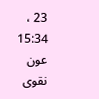23 ، 15:34
عون نقوی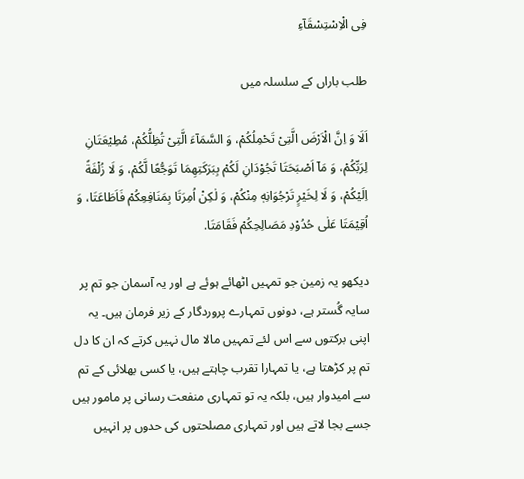فِی الْاِسْتِسْقَآءِ

طلب باراں کے سلسلہ میں

اَلَا وَ اِنَّ الْاَرْضَ الَّتِیْ تَحْمِلُکُمْ، وَ السَّمَآءَ الَّتِیْ تُظِلُّکُمْ، مُطِیْعَتَانِ لِرَبِّکُمْ، وَ مَاۤ اَصْبَحَتَا تَجُوْدَانِ لَکُمْ بِبَرَکَتِهِمَا تَوَجُّعًا لَّکُمْ، وَ لَا زُلْفَةً اِلَیْکُمْ، وَ لَا لِخَیْرٍ تَرْجُوَانِهٖ مِنْکُمْ، وَ لٰکِنْ اُمِرَتَا بِمَنَافِعِکُمْ فَاَطَاعَتَا، وَ اُقِیْمَتَا عَلٰی حُدُوْدِ مَصَالِحِکُمْ فَقَامَتَا.

دیکھو یہ زمین جو تمہیں اٹھائے ہوئے ہے اور یہ آسمان جو تم پر سایہ گُستر ہے، دونوں تمہارے پروردگار کے زیر فرمان ہیں۔ یہ اپنی برکتوں سے اس لئے تمہیں مالا مال نہیں کرتے کہ ان کا دل تم پر کڑھتا ہے، یا تمہارا تقرب چاہتے ہیں، یا کسی بھلائی کے تم سے امیدوار ہیں، بلکہ یہ تو تمہاری منفعت رسانی پر مامور ہیں جسے بجا لاتے ہیں اور تمہاری مصلحتوں کی حدوں پر انہیں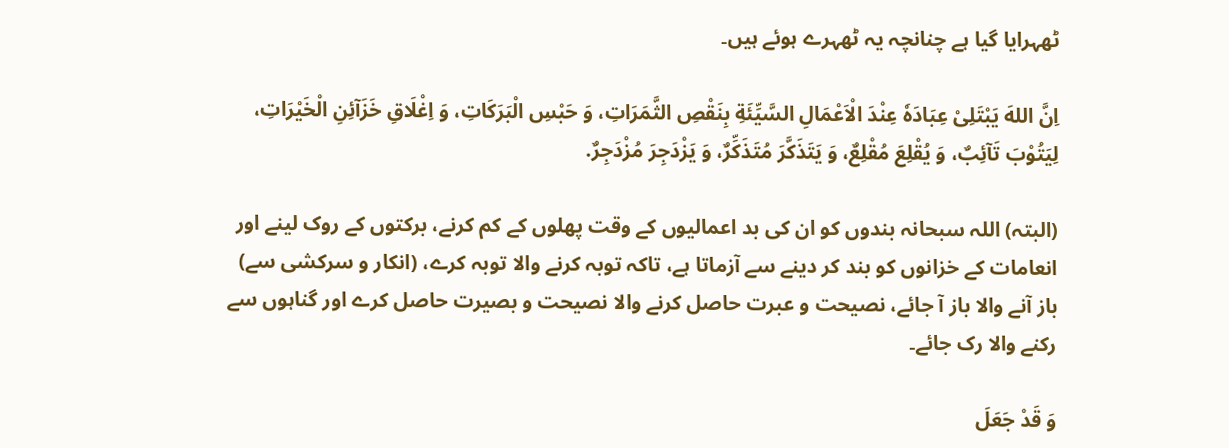ٹھہرایا گیا ہے چنانچہ یہ ٹھہرے ہوئے ہیں۔

اِنَّ اللهَ یَبْتَلِیْ عِبَادَهٗ عِنْدَ الْاَعْمَالِ السَّیِّئَةِ بِنَقْصِ الثَّمَرَاتِ، وَ حَبْسِ الْبَرَکَاتِ، وَ اِغْلَاقِ خَزَآئِنِ الْخَیْرَاتِ، لِیَتُوْبَ تَآئِبٌ، وَ یُقْلِعَ مُقْلِعٌ، وَ یَتَذَکَّرَ مُتَذَکِّرٌ، وَ یَزْدَجِرَ مُزْدَجِرٌ.

(البتہ) اللہ سبحانہ بندوں کو ان کی بد اعمالیوں کے وقت پھلوں کے کم کرنے، برکتوں کے روک لینے اور انعامات کے خزانوں کو بند کر دینے سے آزماتا ہے، تاکہ توبہ کرنے والا توبہ کرے، (انکار و سرکشی سے) باز آنے والا باز آ جائے، نصیحت و عبرت حاصل کرنے والا نصیحت و بصیرت حاصل کرے اور گناہوں سے رکنے والا رک جائے۔

وَ قَدْ جَعَلَ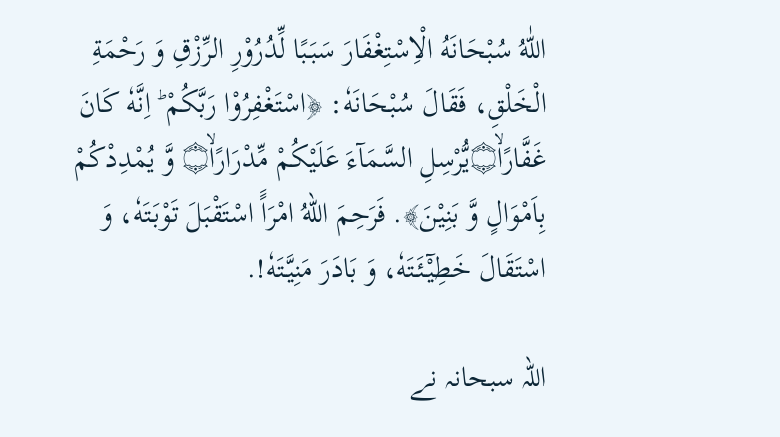اللّٰهُ سُبْحَانَهُ الْاِسْتِغْفَارَ سَبَبًا لِّدُرُوْرِ الرِّزْقِ وَ رَحْمَةِ الْخَلْقِ، فَقَالَ سُبْحَانَهٗ: ﴿اسْتَغْفِرُوْا رَبَّکُمْ ؕ اِنَّهٗ کَانَ غَفَّارًاۙ۝یُّرْسِلِ السَّمَآءَ عَلَیْکُمْ مِّدْرَارًاۙ۝ وَّ یُمْدِدْکُمْ بِاَمْوَالٍ وَّ بَنِیْنَ﴾. فَرَحِمَ اللهُ امْرَاًَ اسْتَقْبَلَ تَوْبَتَهٗ، وَ اسْتَقَالَ خَطِیْٓـئَتَهٗ، وَ بَادَرَ مَنِیَّتَهٗ!.

اللہ سبحانہ نے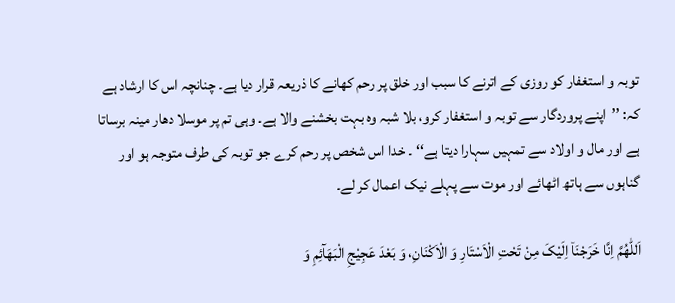توبہ و استغفار کو روزی کے اترنے کا سبب اور خلق پر رحم کھانے کا ذریعہ قرار دیا ہے۔ چنانچہ اس کا ارشاد ہے کہ: ’’اپنے پروردگار سے توبہ و استغفار کرو، بلا شبہ وہ بہت بخشنے والا ہے۔ وہی تم پر موسلا دھار مینہ برساتا ہے اور مال و اولاد سے تمہیں سہارا دیتا ہے‘‘ ۔ خدا اس شخص پر رحم کرے جو توبہ کی طرف متوجہ ہو اور گناہوں سے ہاتھ اٹھائے اور موت سے پہلے نیک اعمال کر لے۔

اَللّٰهُمَّ اِنَّا خَرَجْنَاۤ اِلَیْکَ مِنْ تَحْتِ الْاَسْتَارِ وَ الْاَکْنَانِ، وَ بَعْدَ عَجِیْجِ الْبَهَآئِمِ وَ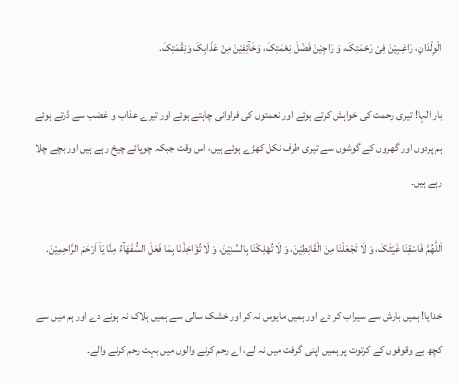الْوِلْدَانِ، رَاغِـبِیْنَ فِیْ رَحْمَتِکَ، وَ رَاجِیْنَ فَضْلَ نِعْمَتِکَ، وَخَآئِفِیْنَ مِنْ عَذَابِکَ وَنِقْمَتِکَ.

بار الٰہا! تیری رحمت کی خواہش کرتے ہوئے اور نعمتوں کی فراوانی چاہتے ہوئے اور تیرے عذاب و غضب سے ڈرتے ہوئے ہم پردوں اور گھروں کے گوشوں سے تیری طرف نکل کھڑے ہوئے ہیں، اس وقت جبکہ چوپائے چیخ رہے ہیں اور بچے چلا رہے ہیں۔

اَللّٰهُمَّ فَاسْقِنَا غَیْثَکَ، وَ لَا تَجْعَلْنَا مِنَ الْقَانِطِیْنَ، وَ لَا تُهْلِکْنَا بِالسِّنِیْنَ، وَ لَا تُؤَاخِذْنَا بِمَا فَعَلَ السُّفَهَآءُ مِنَّا یَاۤ اَرْحَمَ الرَّاحِمِیْنَ.

خدایا! ہمیں بارش سے سیراب کر دے اور ہمیں مایوس نہ کر اور خشک سالی سے ہمیں ہلاک نہ ہونے دے اور ہم میں سے کچھ بے وقوفوں کے کرتوت پر ہمیں اپنی گرفت میں نہ لے، اے رحم کرنے والوں میں بہت رحم کرنے والے۔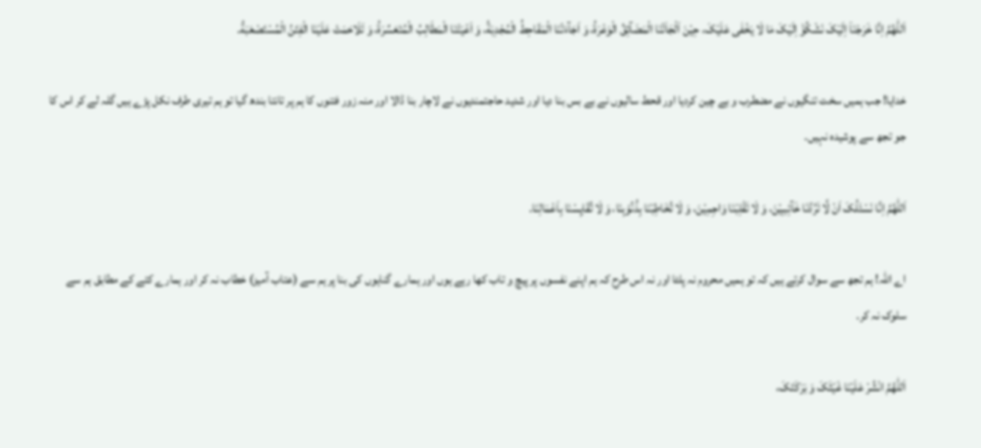اَللّٰهُمَّ اِنَّا خَرَجْنَاۤ اِلَیْکَ نَشْکُوْۤ اِلَیْکَ مَا لَا یَخْفٰی عَلَیْکَ، حِیْنَ اَلْجَاَتْنَا الْمَضَآئِقُ الْوَعْرَةُ، وَ اَجَآءَتْنَا الْمَقَاحِطُ الْمُجْدِبَةُ، وَ اَعْیَتْنَا الْمَطَالِبُ الْمُتَعَسِّرَةُ، وَ تَلَاحَمَتْ عَلَیْنَا الْفِتَنُ الْمُسْتَصْعَبَةُ.

خدایا! جب ہمیں سخت تنگیوں نے مضطرب و بے چین کردیا اور قحط سالیوں نے بے بس بنا دیا اور شدید حاجتمندیوں نے لاچار بنا ڈالا اور منہ زور فتنوں کا ہم پر تانتا بندھ گیا تو ہم تیری طرف نکل پڑے ہیں گلہ لے کر اس کا جو تجھ سے پوشیدہ نہیں۔

اَللّٰهُمَّ اِنَّا نَسْئَلُکَ اَنْ لَّا تَرُدَّنَا خَآئِبـِیْنَ، وَ لَا تَقْلِبْنَا وَاجِمِیْنَ، وَ لَا تُخَاطِبْنَا بِذُنُوْبِنَا، وَ لَا تُقَایِسْنَا بِاَعْمَالِنَا.

اے اللہ! ہم تجھ سے سوال کرتے ہیں کہ تو ہمیں محروم نہ پلٹا اور نہ اس طرح کہ ہم اپنے نفسوں پر پیچ و تاب کھا رہے ہوں اور ہمارے گناہوں کى بنا پر ہم سے (عتاب آمیز) خطاب نہ کر اور ہمارے کئے کے مطابق ہم سے سلوک نہ کر۔

اَللّٰهُمَّ انْشُرْ عَلَیْنَا غَیْثَکَ وَ بَرَکَتَکَ،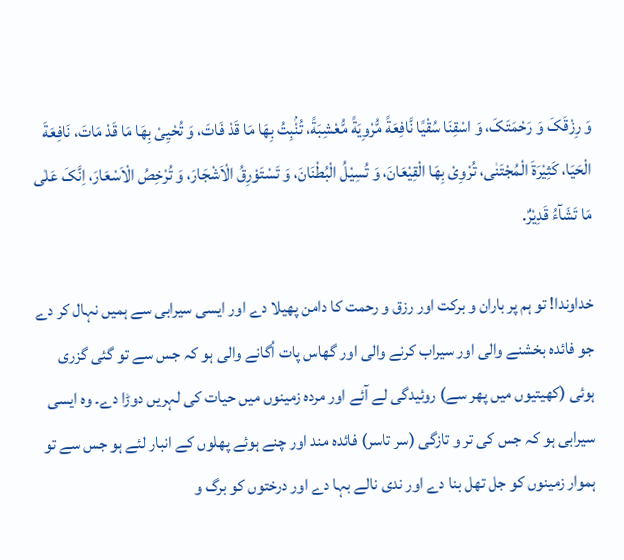وَ رِزْقَکَ وَ رَحْمَتَکَ، وَ اسْقِنَا سُقْیًا نَّافِعَةً مُّرْوِیَةً مُّعْشِبَةً، تُنْۢبِتُ بِهَا مَا قَدْ فَاتَ، وَ تُحْیِیْ بِهَا مَا قَدْ مَاتَ، نَافِعَةَ الْحَیَا، کَثِیْرَةَ الْمُجْتَنٰی، تُرْوِیْ بِهَا الْقِیْعَانَ، وَ تُسِیْلُ الْبُطْنَانَ، وَ تَسْتَوْرِقُ الْاَشْجَارَ، وَ تُرْخِصُ الْاَسْعَارَ، اِنَّکَ عَلٰی مَا تَشَآءُ قَدِیْرٌ.

خداوندا! تو ہم پر باران و برکت اور رزق و رحمت کا دامن پھیلا دے اور ایسی سیرابی سے ہمیں نہال کر دے جو فائدہ بخشنے والی اور سیراب کرنے والی اور گھاس پات اُگانے والی ہو کہ جس سے تو گئی گزری ہوئی (کھیتیوں میں پھر سے) روئیدگی لے آئے اور مردہ زمینوں میں حیات کی لہریں دوڑا دے۔ وہ ایسی سیرابی ہو کہ جس کی تر و تازگی (سر تاسر) فائدہ مند اور چنے ہوئے پھلوں کے انبار لئے ہو جس سے تو ہموار زمینوں کو جل تھل بنا دے اور ندی نالے بہا دے اور درختوں کو برگ و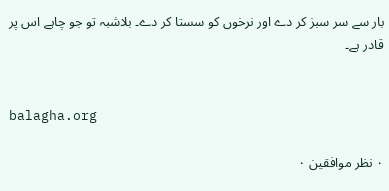بار سے سر سبز کر دے اور نرخوں کو سستا کر دے۔ بلاشبہ تو جو چاہے اس پر قادر ہے۔


balagha.org

۰ نظر موافقین ۰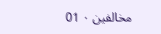مخالفین ۰ 01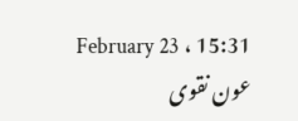February 23 ، 15:31
عون نقوی